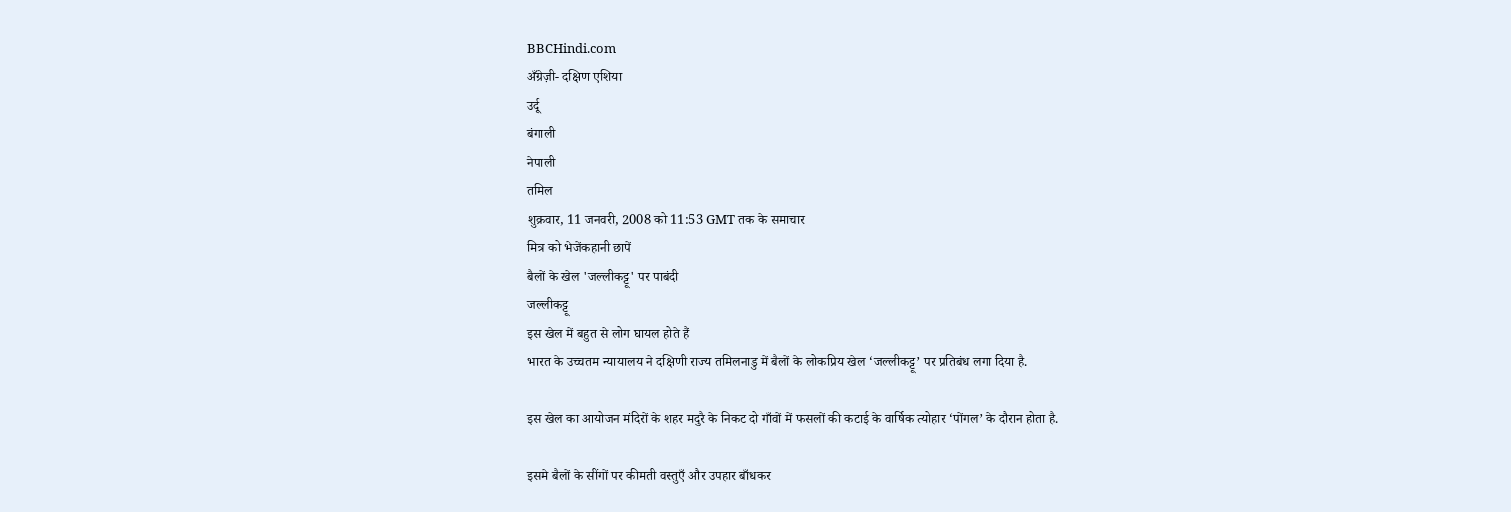BBCHindi.com
अँग्रेज़ी- दक्षिण एशिया
उर्दू
बंगाली
नेपाली
तमिल
शुक्रवार, 11 जनवरी, 2008 को 11:53 GMT तक के समाचार
मित्र को भेजेंकहानी छापें
बैलों के खेल 'जल्लीकट्टू' पर पाबंदी
जल्लीकट्टू
इस खेल में बहुत से लोग घायल होते हैं
भारत के उच्चतम न्यायालय ने दक्षिणी राज्य तमिलनाडु में बैलों के लोकप्रिय खेल ‘जल्लीकट्टू’ पर प्रतिबंध लगा दिया है.

इस खेल का आयोजन मंदिरों के शहर मदुरै के निकट दो गाँवों में फसलों की कटाई के वार्षिक त्योहार ‘पोंगल’ के दौरान होता है.

इसमे बैलों के सींगों पर कीमती वस्तुएँ और उपहार बाँधकर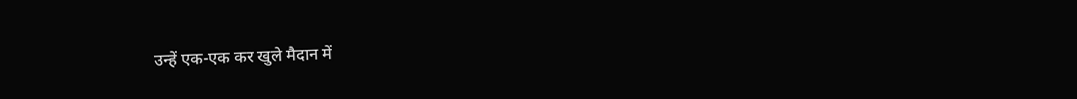उन्हें एक-एक कर खुले मैदान में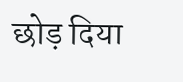छोड़ दिया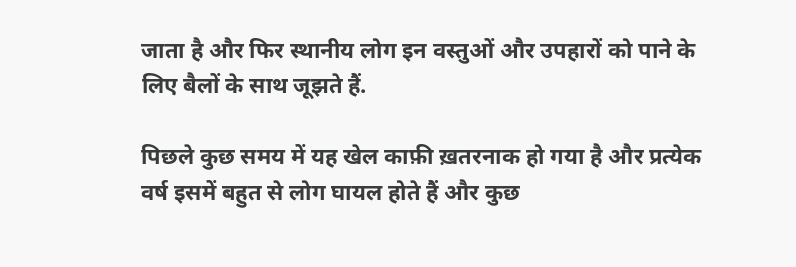जाता है और फिर स्थानीय लोग इन वस्तुओं और उपहारों को पाने के लिए बैलों के साथ जूझते हैं.

पिछले कुछ समय में यह खेल काफ़ी ख़तरनाक हो गया है और प्रत्येक वर्ष इसमें बहुत से लोग घायल होते हैं और कुछ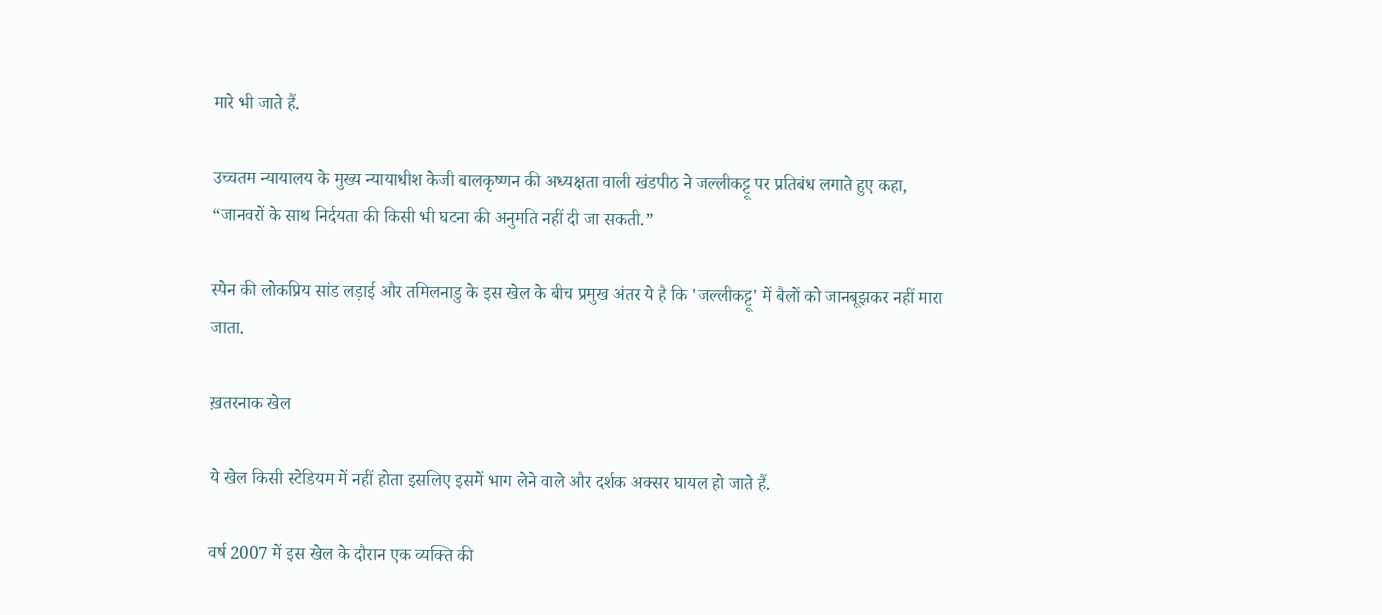मारे भी जाते हैं.

उच्चतम न्यायालय के मुख्य न्यायाधीश केजी बालकृष्णन की अध्यक्षता वाली खंडपीठ ने जल्लीकट्टू पर प्रतिबंध लगाते हुए कहा, “जानवरों के साथ निर्दयता की किसी भी घटना की अनुमति नहीं दी जा सकती.”

स्पेन की लोकप्रिय सांड लड़ाई और तमिलनाडु के इस खेल के बीच प्रमुख अंतर ये है कि 'जल्लीकट्टू' में बैलों को जानबूझकर नहीं मारा जाता.

ख़तरनाक खेल

ये खेल किसी स्टेडियम में नहीं होता इसलिए इसमें भाग लेने वाले और दर्शक अक्सर घायल हो जाते हैं.

वर्ष 2007 में इस खेल के दौरान एक व्यक्ति की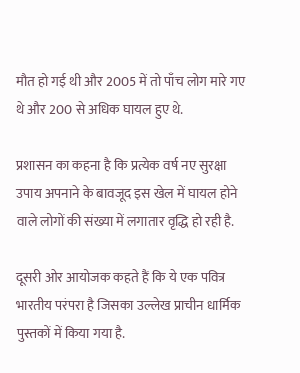मौत हो गई थी और 2005 में तो पाँच लोग मारे गए थे और 200 से अधिक घायल हुए थे.

प्रशासन का कहना है कि प्रत्येक वर्ष नए सुरक्षा उपाय अपनाने के बावजूद इस खेल में घायल होने वाले लोगों की संख्या में लगातार वृद्धि हो रही है.

दूसरी ओर आयोजक कहते हैं कि ये एक पवित्र भारतीय परंपरा है जिसका उल्लेख प्राचीन धार्मिक पुस्तकों में किया गया है.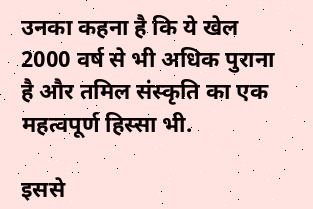उनका कहना है कि ये खेल 2000 वर्ष से भी अधिक पुराना है और तमिल संस्कृति का एक महत्वपूर्ण हिस्सा भी.

इससे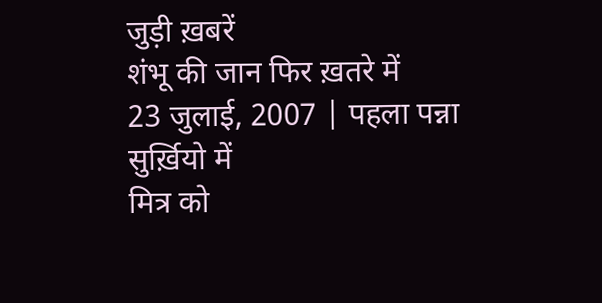जुड़ी ख़बरें
शंभू की जान फिर ख़तरे में
23 जुलाई, 2007 | पहला पन्ना
सुर्ख़ियो में
मित्र को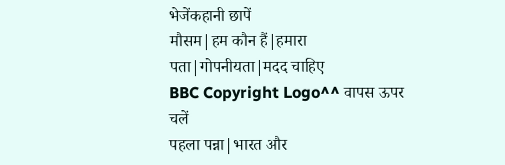भेजेंकहानी छापें
मौसम|हम कौन हैं|हमारा पता|गोपनीयता|मदद चाहिए
BBC Copyright Logo^^ वापस ऊपर चलें
पहला पन्ना|भारत और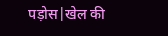पड़ोस|खेल की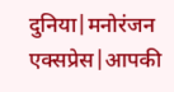दुनिया|मनोरंजन एक्सप्रेस|आपकी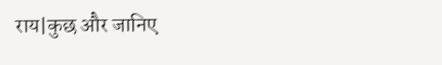राय|कुछ और जानिए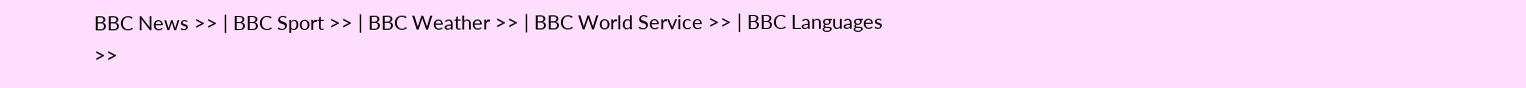BBC News >> | BBC Sport >> | BBC Weather >> | BBC World Service >> | BBC Languages >>